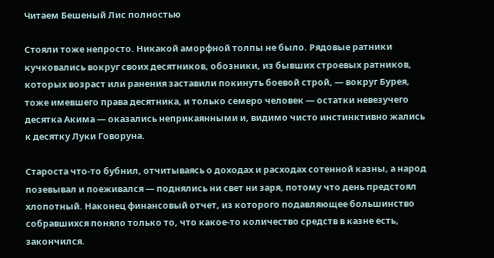Читаем Бешеный Лис полностью

Стояли тоже непросто. Никакой аморфной толпы не было. Рядовые ратники кучковались вокруг своих десятников, обозники, из бывших строевых ратников, которых возраст или ранения заставили покинуть боевой строй, — вокруг Бурея, тоже имевшего права десятника, и только семеро человек — остатки невезучего десятка Акима — оказались неприкаянными и, видимо чисто инстинктивно жались к десятку Луки Говоруна.

Староста что-то бубнил, отчитываясь о доходах и расходах сотенной казны, а народ позевывал и поеживался — поднялись ни свет ни заря, потому что день предстоял хлопотный. Наконец финансовый отчет, из которого подавляющее большинство собравшихся поняло только то, что какое-то количество средств в казне есть, закончился.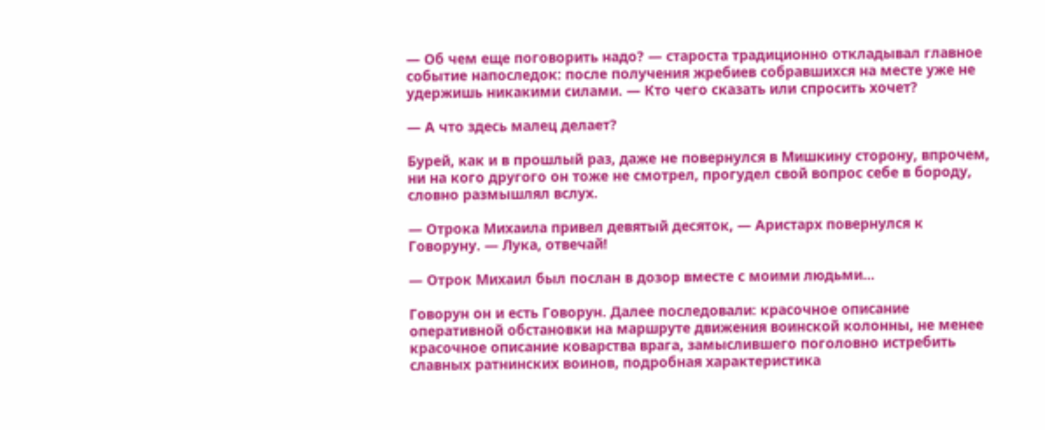— Об чем еще поговорить надо? — староста традиционно откладывал главное событие напоследок: после получения жребиев собравшихся на месте уже не удержишь никакими силами. — Кто чего сказать или спросить хочет?

— А что здесь малец делает?

Бурей, как и в прошлый раз, даже не повернулся в Мишкину сторону, впрочем, ни на кого другого он тоже не смотрел, прогудел свой вопрос себе в бороду, словно размышлял вслух.

— Отрока Михаила привел девятый десяток, — Аристарх повернулся к Говоруну. — Лука, отвечай!

— Отрок Михаил был послан в дозор вместе с моими людьми…

Говорун он и есть Говорун. Далее последовали: красочное описание оперативной обстановки на маршруте движения воинской колонны, не менее красочное описание коварства врага, замыслившего поголовно истребить славных ратнинских воинов, подробная характеристика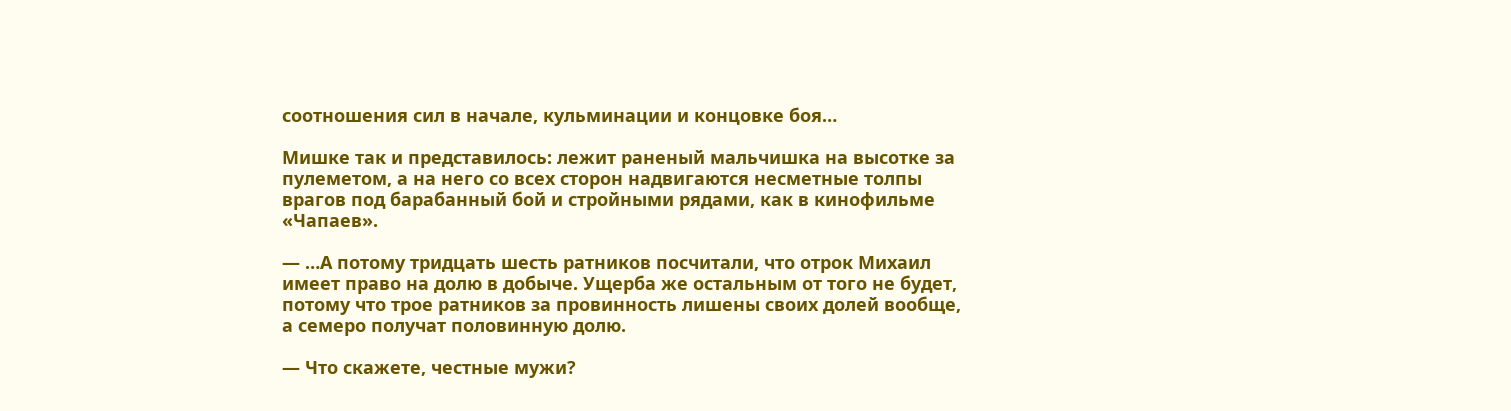соотношения сил в начале, кульминации и концовке боя…

Мишке так и представилось: лежит раненый мальчишка на высотке за пулеметом, а на него со всех сторон надвигаются несметные толпы врагов под барабанный бой и стройными рядами, как в кинофильме «Чапаев».

— …А потому тридцать шесть ратников посчитали, что отрок Михаил имеет право на долю в добыче. Ущерба же остальным от того не будет, потому что трое ратников за провинность лишены своих долей вообще, а семеро получат половинную долю.

— Что скажете, честные мужи?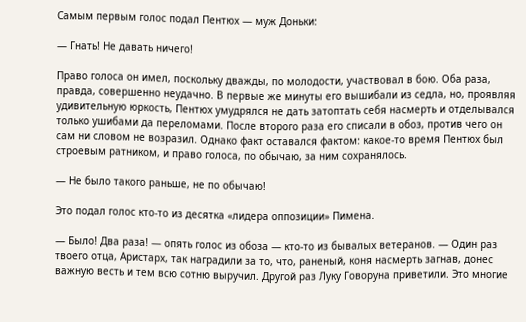Самым первым голос подал Пентюх — муж Доньки:

— Гнать! Не давать ничего!

Право голоса он имел, поскольку дважды, по молодости, участвовал в бою. Оба раза, правда, совершенно неудачно. В первые же минуты его вышибали из седла, но, проявляя удивительную юркость, Пентюх умудрялся не дать затоптать себя насмерть и отделывался только ушибами да переломами. После второго раза его списали в обоз, против чего он сам ни словом не возразил. Однако факт оставался фактом: какое-то время Пентюх был строевым ратником, и право голоса, по обычаю, за ним сохранялось.

— Не было такого раньше, не по обычаю!

Это подал голос кто-то из десятка «лидера оппозиции» Пимена.

— Было! Два раза! — опять голос из обоза — кто-то из бывалых ветеранов. — Один раз твоего отца, Аристарх, так наградили за то, что, раненый, коня насмерть загнав, донес важную весть и тем всю сотню выручил. Другой раз Луку Говоруна приветили. Это многие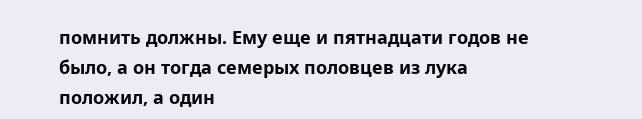помнить должны. Ему еще и пятнадцати годов не было, а он тогда семерых половцев из лука положил, а один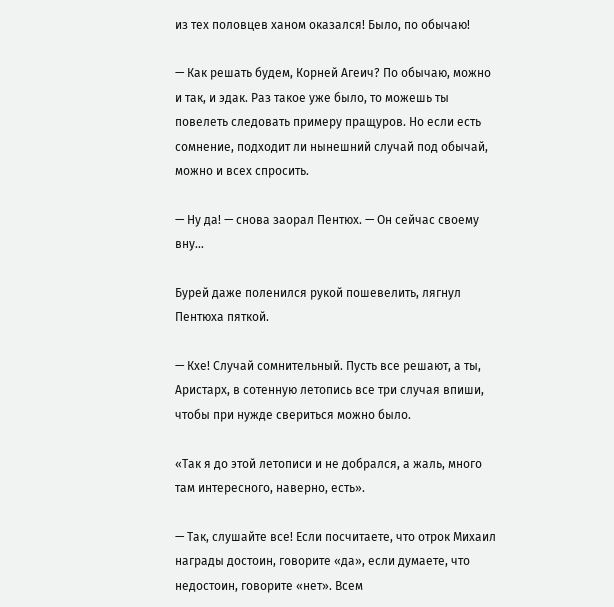из тех половцев ханом оказался! Было, по обычаю!

— Как решать будем, Корней Агеич? По обычаю, можно и так, и эдак. Раз такое уже было, то можешь ты повелеть следовать примеру пращуров. Но если есть сомнение, подходит ли нынешний случай под обычай, можно и всех спросить.

— Ну да! — снова заорал Пентюх. — Он сейчас своему вну…

Бурей даже поленился рукой пошевелить, лягнул Пентюха пяткой.

— Кхе! Случай сомнительный. Пусть все решают, а ты, Аристарх, в сотенную летопись все три случая впиши, чтобы при нужде свериться можно было.

«Так я до этой летописи и не добрался, а жаль, много там интересного, наверно, есть».

— Так, слушайте все! Если посчитаете, что отрок Михаил награды достоин, говорите «да», если думаете, что недостоин, говорите «нет». Всем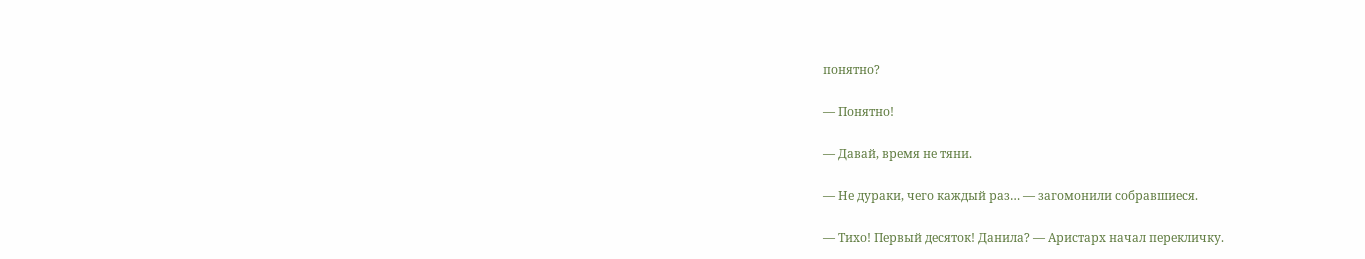понятно?

— Понятно!

— Давай, время не тяни.

— Не дураки, чего каждый раз… — загомонили собравшиеся.

— Тихо! Первый десяток! Данила? — Аристарх начал перекличку.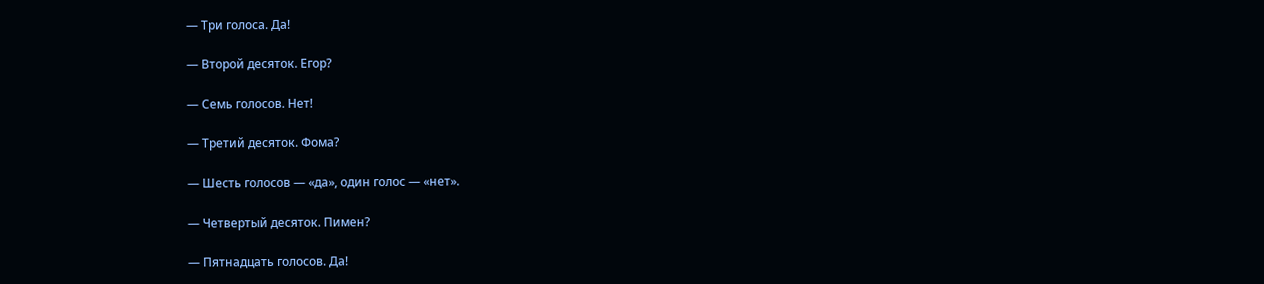— Три голоса. Да!

— Второй десяток. Егор?

— Семь голосов. Нет!

— Третий десяток. Фома?

— Шесть голосов — «да», один голос — «нет».

— Четвертый десяток. Пимен?

— Пятнадцать голосов. Да!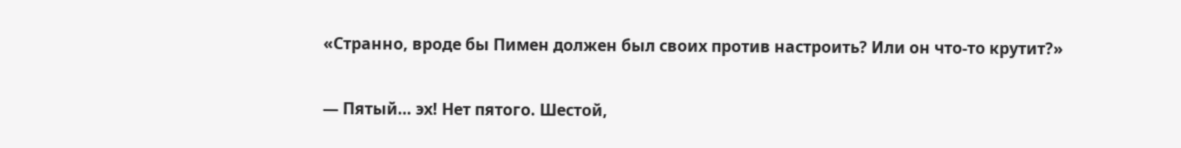«Странно, вроде бы Пимен должен был своих против настроить? Или он что-то крутит?»

— Пятый… эх! Нет пятого. Шестой,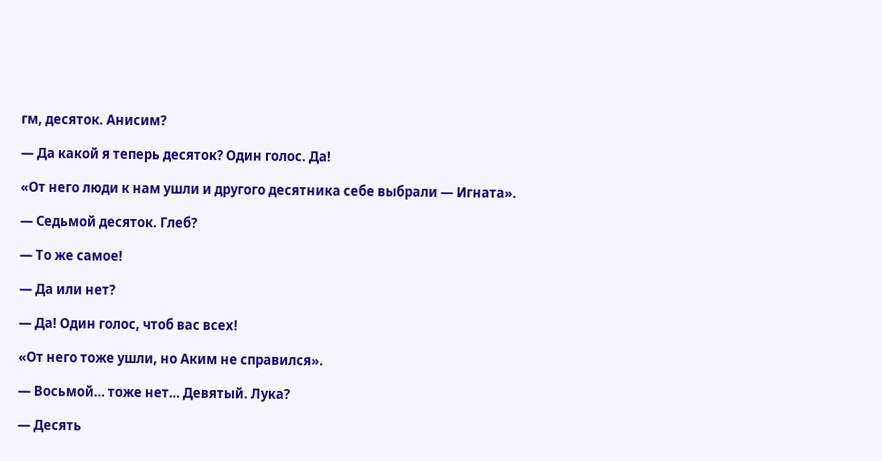гм, десяток. Анисим?

— Да какой я теперь десяток? Один голос. Да!

«От него люди к нам ушли и другого десятника себе выбрали — Игната».

— Седьмой десяток. Глеб?

— То же самое!

— Да или нет?

— Да! Один голос, чтоб вас всех!

«От него тоже ушли, но Аким не справился».

— Восьмой… тоже нет… Девятый. Лука?

— Десять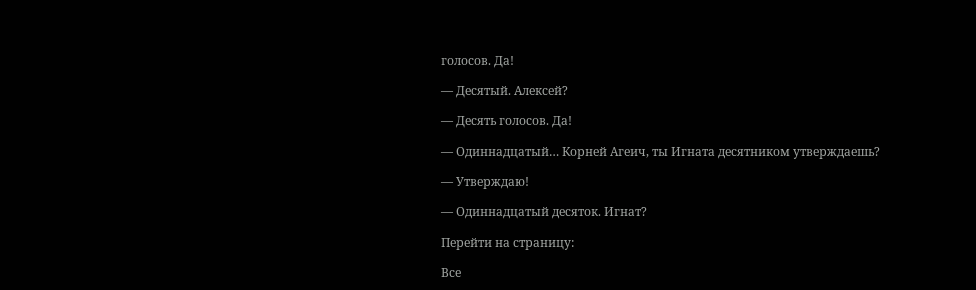голосов. Да!

— Десятый. Алексей?

— Десять голосов. Да!

— Одиннадцатый… Корней Агеич, ты Игната десятником утверждаешь?

— Утверждаю!

— Одиннадцатый десяток. Игнат?

Перейти на страницу:

Все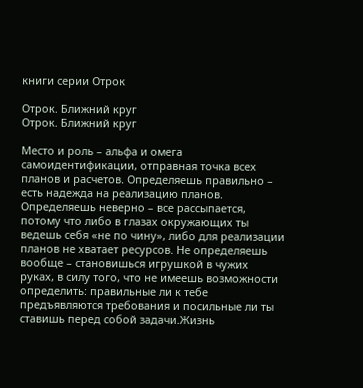книги серии Отрок

Отрок. Ближний круг
Отрок. Ближний круг

Место и роль – альфа и омега самоидентификации, отправная точка всех планов и расчетов. Определяешь правильно – есть надежда на реализацию планов. Определяешь неверно – все рассыпается, потому что либо в глазах окружающих ты ведешь себя «не по чину», либо для реализации планов не хватает ресурсов. Не определяешь вообще – становишься игрушкой в чужих руках, в силу того, что не имеешь возможности определить: правильные ли к тебе предъявляются требования и посильные ли ты ставишь перед собой задачи.Жизнь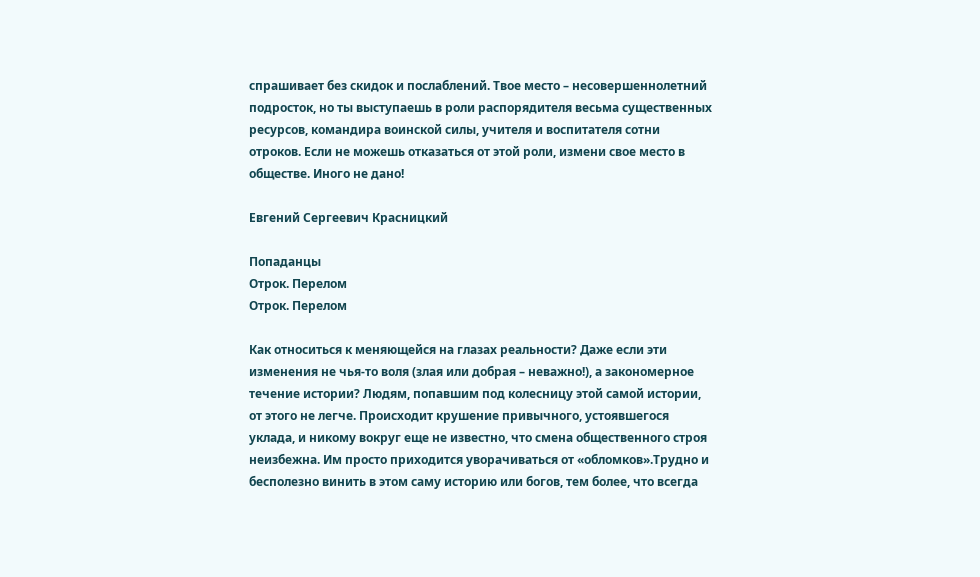спрашивает без скидок и послаблений. Твое место – несовершеннолетний подросток, но ты выступаешь в роли распорядителя весьма существенных ресурсов, командира воинской силы, учителя и воспитателя сотни отроков. Если не можешь отказаться от этой роли, измени свое место в обществе. Иного не дано!

Евгений Сергеевич Красницкий

Попаданцы
Отрок. Перелом
Отрок. Перелом

Как относиться к меняющейся на глазах реальности? Даже если эти изменения не чья-то воля (злая или добрая – неважно!), а закономерное течение истории? Людям, попавшим под колесницу этой самой истории, от этого не легче. Происходит крушение привычного, устоявшегося уклада, и никому вокруг еще не известно, что смена общественного строя неизбежна. Им просто приходится уворачиваться от «обломков».Трудно и бесполезно винить в этом саму историю или богов, тем более, что всегда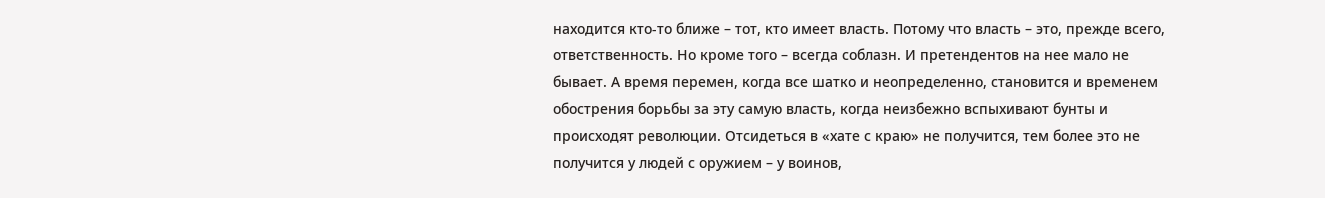находится кто-то ближе – тот, кто имеет власть. Потому что власть – это, прежде всего, ответственность. Но кроме того – всегда соблазн. И претендентов на нее мало не бывает. А время перемен, когда все шатко и неопределенно, становится и временем обострения борьбы за эту самую власть, когда неизбежно вспыхивают бунты и происходят революции. Отсидеться в «хате с краю» не получится, тем более это не получится у людей с оружием – у воинов,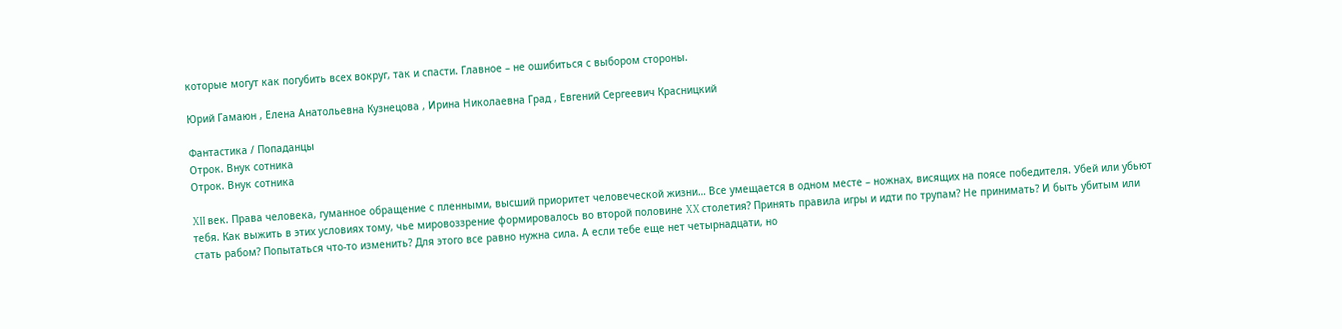которые могут как погубить всех вокруг, так и спасти. Главное – не ошибиться с выбором стороны.

Юрий Гамаюн , Елена Анатольевна Кузнецова , Ирина Николаевна Град , Евгений Сергеевич Красницкий

Фантастика / Попаданцы
Отрок. Внук сотника
Отрок. Внук сотника

XII век. Права человека, гуманное обращение с пленными, высший приоритет человеческой жизни… Все умещается в одном месте – ножнах, висящих на поясе победителя. Убей или убьют тебя. Как выжить в этих условиях тому, чье мировоззрение формировалось во второй половине XX столетия? Принять правила игры и идти по трупам? Не принимать? И быть убитым или стать рабом? Попытаться что-то изменить? Для этого все равно нужна сила. А если тебе еще нет четырнадцати, но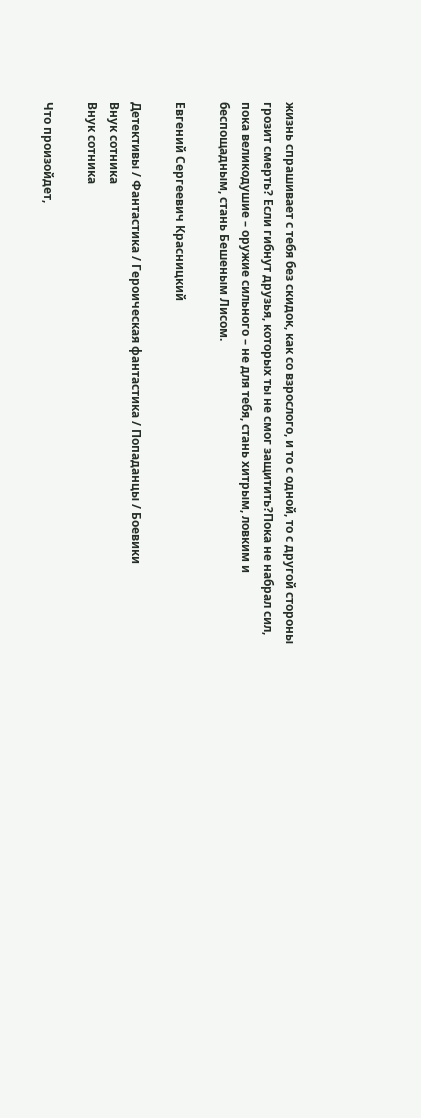жизнь спрашивает с тебя без скидок, как со взрослого, и то с одной, то с другой стороны грозит смерть? Если гибнут друзья, которых ты не смог защитить?Пока не набрал сил, пока великодушие – оружие сильного – не для тебя, стань хитрым, ловким и беспощадным, стань Бешеным Лисом.

Евгений Сергеевич Красницкий

Детективы / Фантастика / Героическая фантастика / Попаданцы / Боевики
Внук сотника
Внук сотника

Что произойдет,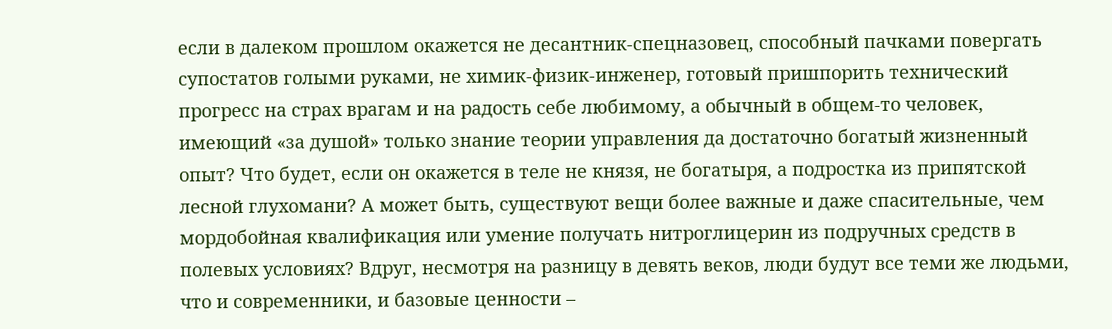если в далеком прошлом окажется не десантник-спецназовец, способный пачками повергать супостатов голыми руками, не химик-физик-инженер, готовый пришпорить технический прогресс на страх врагам и на радость себе любимому, а обычный в общем-то человек, имеющий «за душой» только знание теории управления да достаточно богатый жизненный опыт? Что будет, если он окажется в теле не князя, не богатыря, а подростка из припятской лесной глухомани? А может быть, существуют вещи более важные и даже спасительные, чем мордобойная квалификация или умение получать нитроглицерин из подручных средств в полевых условиях? Вдруг, несмотря на разницу в девять веков, люди будут все теми же людьми, что и современники, и базовые ценности –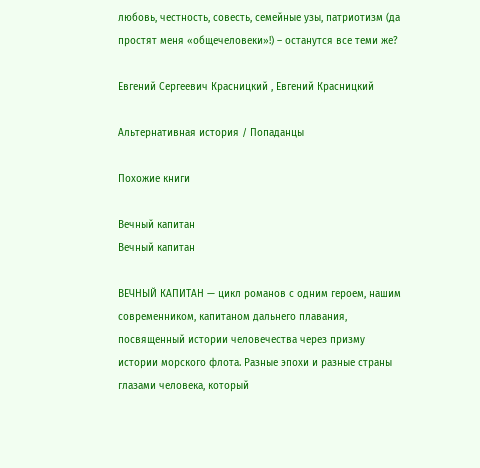любовь, честность, совесть, семейные узы, патриотизм (да простят меня «общечеловеки»!) – останутся все теми же?

Евгений Сергеевич Красницкий , Евгений Красницкий

Альтернативная история / Попаданцы

Похожие книги

Вечный капитан
Вечный капитан

ВЕЧНЫЙ КАПИТАН — цикл романов с одним героем, нашим современником, капитаном дальнего плавания, посвященный истории человечества через призму истории морского флота. Разные эпохи и разные страны глазами человека, который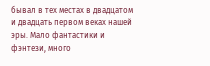бывал в тех местах в двадцатом и двадцать первом веках нашей эры. Мало фантастики и фэнтези, много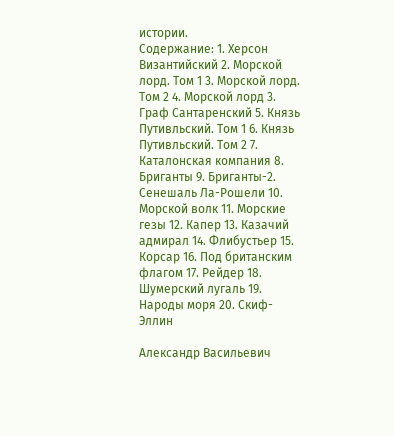истории.                                                                                    Содержание: 1. Херсон Византийский 2. Морской лорд. Том 1 3. Морской лорд. Том 2 4. Морской лорд 3. Граф Сантаренский 5. Князь Путивльский. Том 1 6. Князь Путивльский. Том 2 7. Каталонская компания 8. Бриганты 9. Бриганты-2. Сенешаль Ла-Рошели 10. Морской волк 11. Морские гезы 12. Капер 13. Казачий адмирал 14. Флибустьер 15. Корсар 16. Под британским флагом 17. Рейдер 18. Шумерский лугаль 19. Народы моря 20. Скиф-Эллин

Александр Васильевич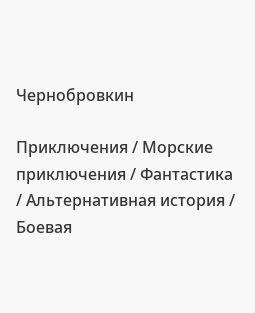Чернобровкин

Приключения / Морские приключения / Фантастика / Альтернативная история / Боевая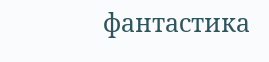фантастика